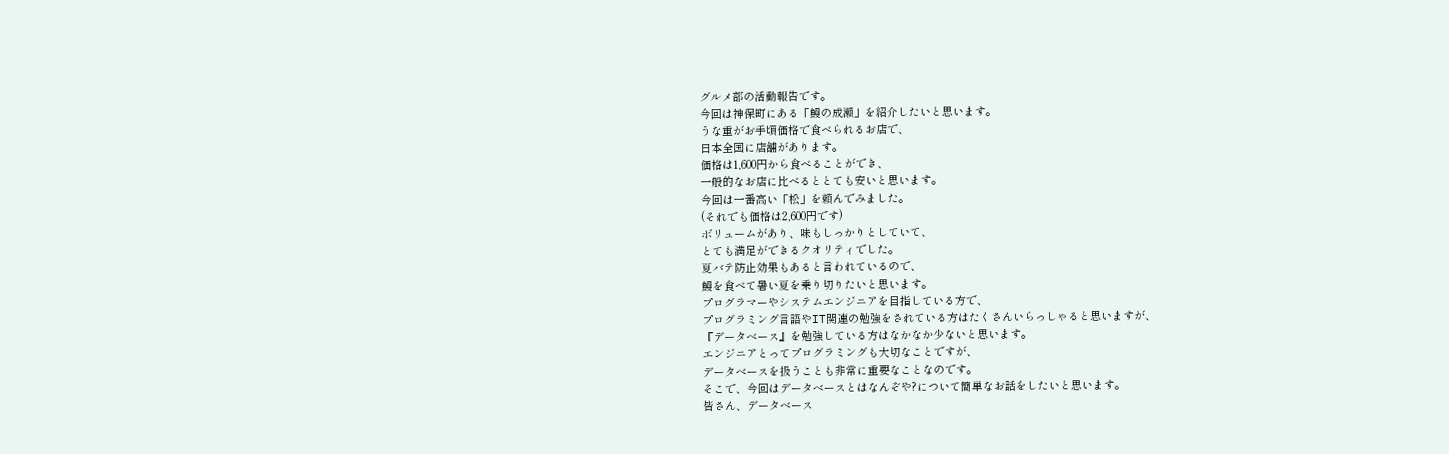グルメ部の活動報告です。
今回は神保町にある「鰻の成瀬」を紹介したいと思います。
うな重がお手頃価格で食べられるお店で、
日本全国に店舗があります。
価格は1,600円から食べることができ、
一般的なお店に比べるととても安いと思います。
今回は一番高い「松」を頼んでみました。
(それでも価格は2,600円です)
ボリュームがあり、味もしっかりとしていて、
とても満足ができるクオリティでした。
夏バテ防止効果もあると言われているので、
鰻を食べて暑い夏を乗り切りたいと思います。
プログラマーやシステムエンジニアを目指している方で、
プログラミング言語やIT関連の勉強をされている方はたくさんいらっしゃると思いますが、
『データベース』を勉強している方はなかなか少ないと思います。
エンジニアとってプログラミングも大切なことですが、
データベースを扱うことも非常に重要なことなのです。
そこで、今回はデータベースとはなんぞや?について簡単なお話をしたいと思います。
皆さん、データベース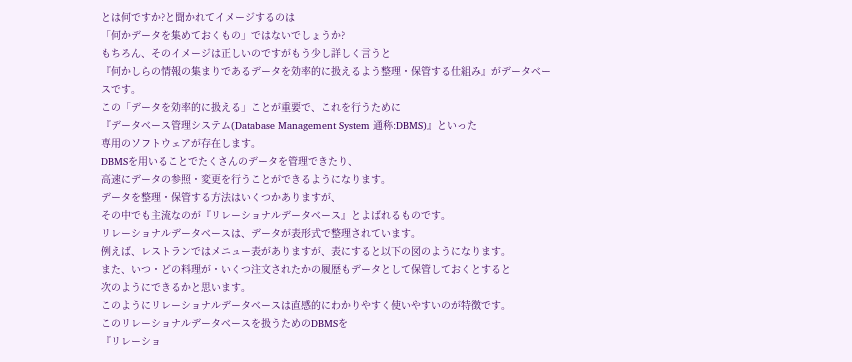とは何ですか?と聞かれてイメージするのは
「何かデータを集めておくもの」ではないでしょうか?
もちろん、そのイメージは正しいのですがもう少し詳しく言うと
『何かしらの情報の集まりであるデータを効率的に扱えるよう整理・保管する仕組み』がデータベースです。
この「データを効率的に扱える」ことが重要で、これを行うために
『データベース管理システム(Database Management System 通称:DBMS)』といった
専用のソフトウェアが存在します。
DBMSを用いることでたくさんのデータを管理できたり、
高速にデータの参照・変更を行うことができるようになります。
データを整理・保管する方法はいくつかありますが、
その中でも主流なのが『リレーショナルデータベース』とよばれるものです。
リレーショナルデータベースは、データが表形式で整理されています。
例えば、レストランではメニュー表がありますが、表にすると以下の図のようになります。
また、いつ・どの料理が・いくつ注文されたかの履歴もデータとして保管しておくとすると
次のようにできるかと思います。
このようにリレーショナルデータベースは直感的にわかりやすく使いやすいのが特徴です。
このリレーショナルデータベースを扱うためのDBMSを
『リレーショ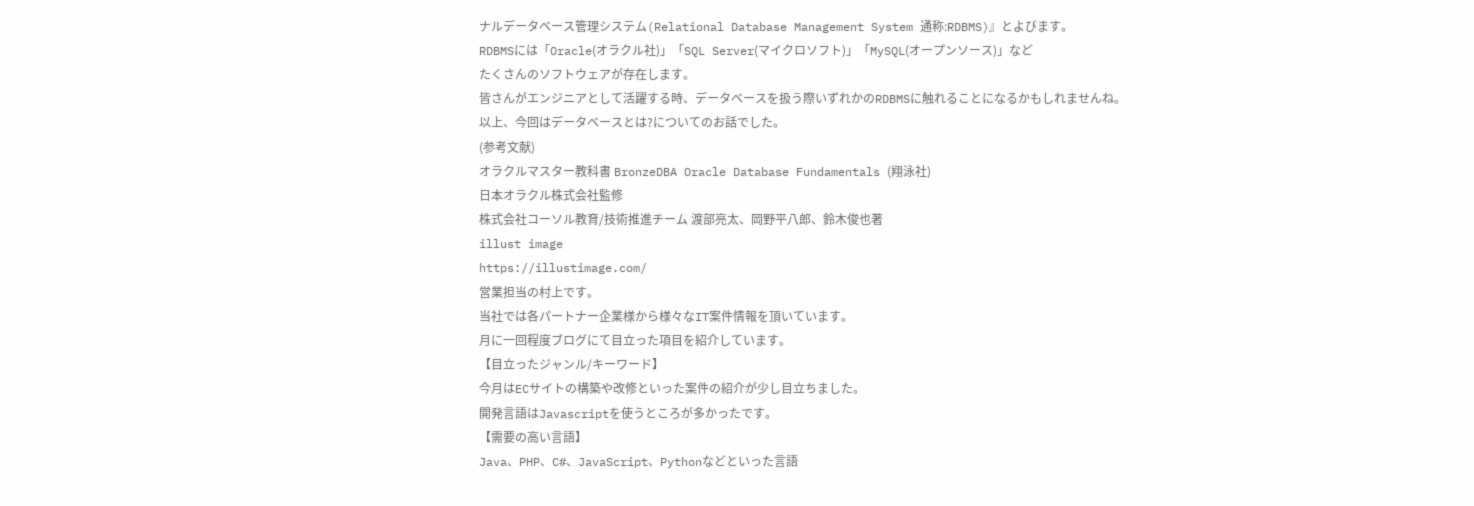ナルデータベース管理システム(Relational Database Management System 通称:RDBMS)』とよびます。
RDBMSには「Oracle(オラクル社)」「SQL Server(マイクロソフト)」「MySQL(オープンソース)」など
たくさんのソフトウェアが存在します。
皆さんがエンジニアとして活躍する時、データベースを扱う際いずれかのRDBMSに触れることになるかもしれませんね。
以上、今回はデータベースとは?についてのお話でした。
(参考文献)
オラクルマスター教科書 BronzeDBA Oracle Database Fundamentals (翔泳社)
日本オラクル株式会社監修
株式会社コーソル教育/技術推進チーム 渡部亮太、岡野平八郎、鈴木俊也著
illust image
https://illustimage.com/
営業担当の村上です。
当社では各パートナー企業様から様々なIT案件情報を頂いています。
月に一回程度ブログにて目立った項目を紹介しています。
【目立ったジャンル/キーワード】
今月はECサイトの構築や改修といった案件の紹介が少し目立ちました。
開発言語はJavascriptを使うところが多かったです。
【需要の高い言語】
Java、PHP、C#、JavaScript、Pythonなどといった言語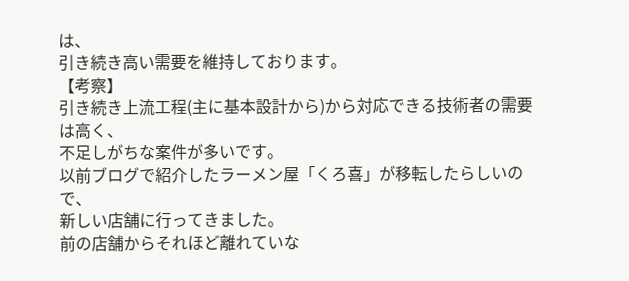は、
引き続き高い需要を維持しております。
【考察】
引き続き上流工程(主に基本設計から)から対応できる技術者の需要は高く、
不足しがちな案件が多いです。
以前ブログで紹介したラーメン屋「くろ喜」が移転したらしいので、
新しい店舗に行ってきました。
前の店舗からそれほど離れていな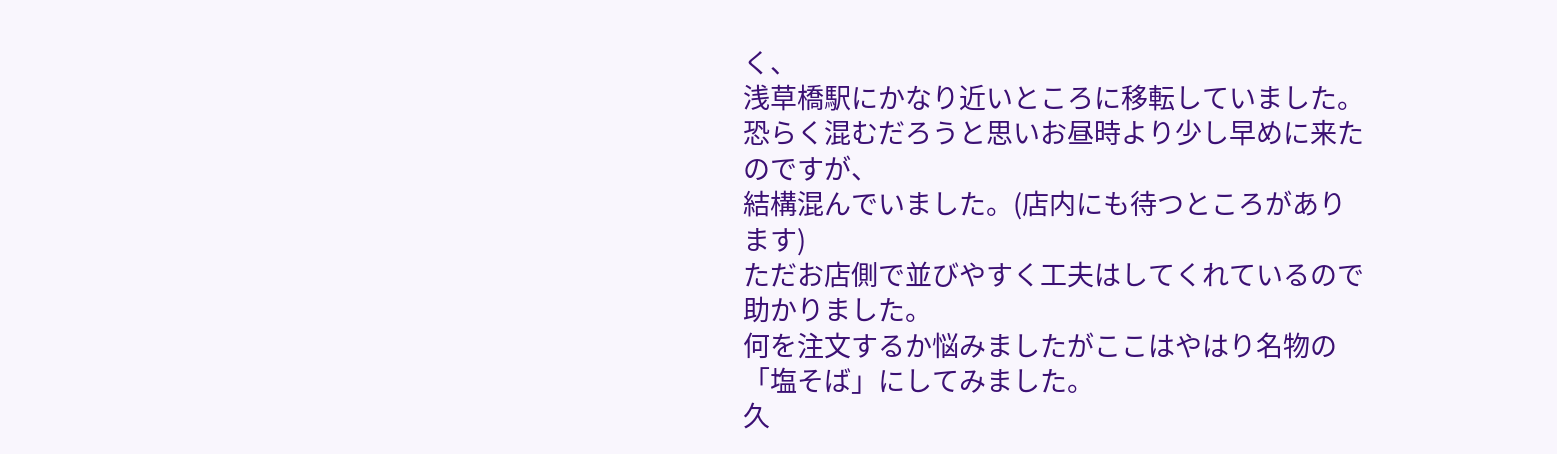く、
浅草橋駅にかなり近いところに移転していました。
恐らく混むだろうと思いお昼時より少し早めに来たのですが、
結構混んでいました。(店内にも待つところがあります)
ただお店側で並びやすく工夫はしてくれているので助かりました。
何を注文するか悩みましたがここはやはり名物の「塩そば」にしてみました。
久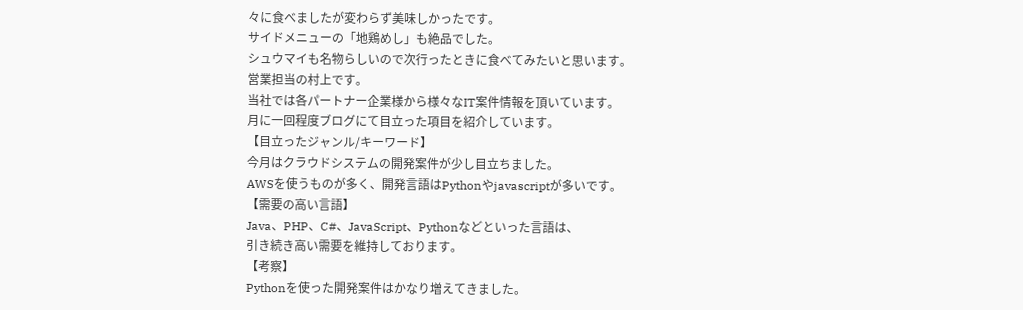々に食べましたが変わらず美味しかったです。
サイドメニューの「地鶏めし」も絶品でした。
シュウマイも名物らしいので次行ったときに食べてみたいと思います。
営業担当の村上です。
当社では各パートナー企業様から様々なIT案件情報を頂いています。
月に一回程度ブログにて目立った項目を紹介しています。
【目立ったジャンル/キーワード】
今月はクラウドシステムの開発案件が少し目立ちました。
AWSを使うものが多く、開発言語はPythonやjavascriptが多いです。
【需要の高い言語】
Java、PHP、C#、JavaScript、Pythonなどといった言語は、
引き続き高い需要を維持しております。
【考察】
Pythonを使った開発案件はかなり増えてきました。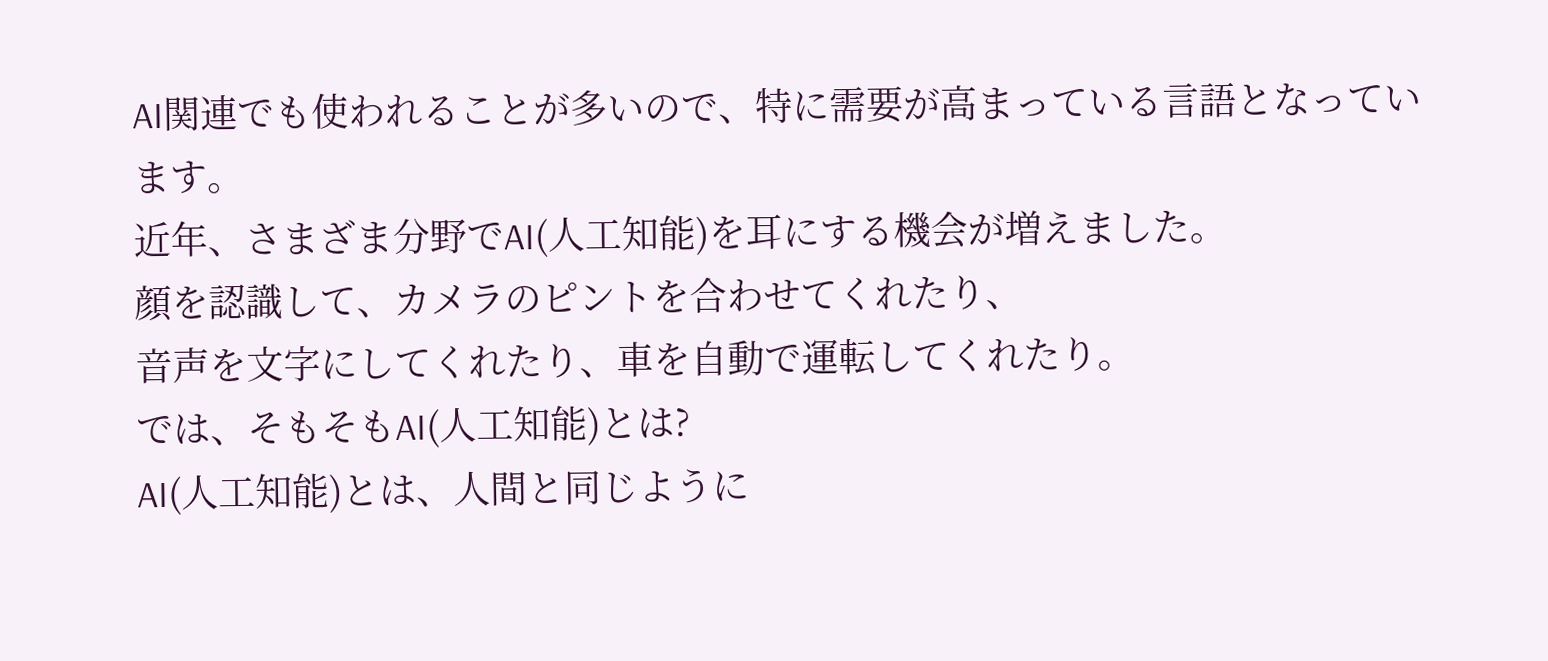AI関連でも使われることが多いので、特に需要が高まっている言語となっています。
近年、さまざま分野でAI(人工知能)を耳にする機会が増えました。
顔を認識して、カメラのピントを合わせてくれたり、
音声を文字にしてくれたり、車を自動で運転してくれたり。
では、そもそもAI(人工知能)とは?
AI(人工知能)とは、人間と同じように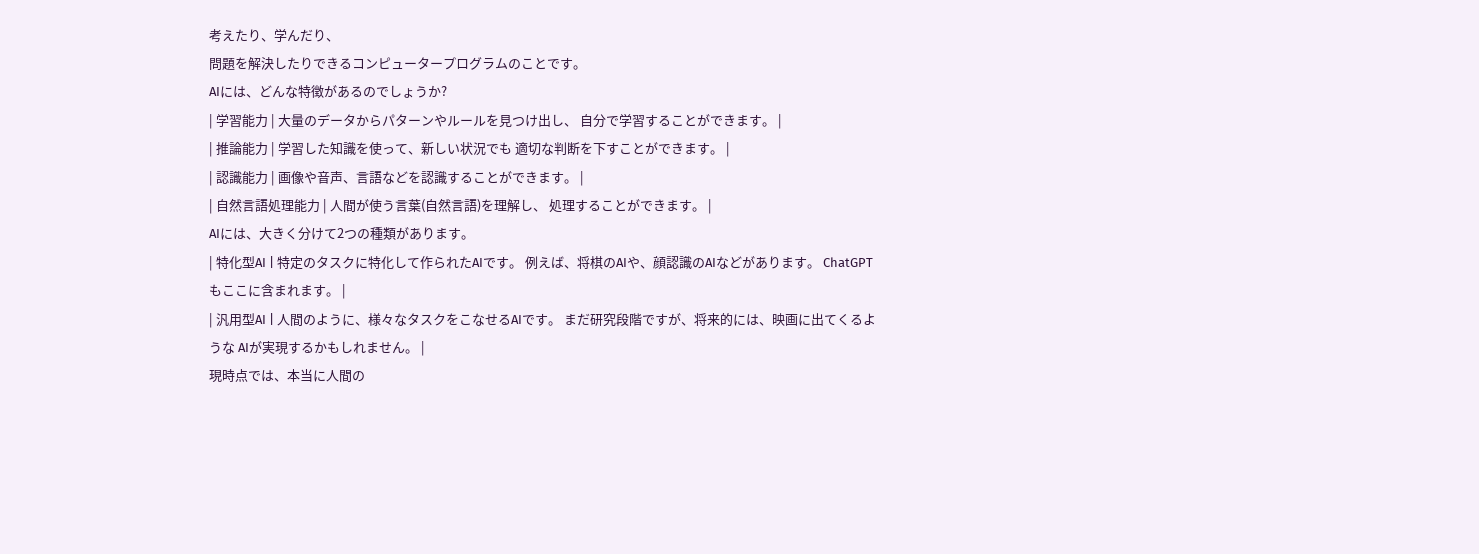考えたり、学んだり、
問題を解決したりできるコンピュータープログラムのことです。
AIには、どんな特徴があるのでしょうか?
| 学習能力 | 大量のデータからパターンやルールを見つけ出し、 自分で学習することができます。 |
| 推論能力 | 学習した知識を使って、新しい状況でも 適切な判断を下すことができます。 |
| 認識能力 | 画像や音声、言語などを認識することができます。 |
| 自然言語処理能力 | 人間が使う言葉(自然言語)を理解し、 処理することができます。 |
AIには、大きく分けて2つの種類があります。
| 特化型AI | 特定のタスクに特化して作られたAIです。 例えば、将棋のAIや、顔認識のAIなどがあります。 ChatGPTもここに含まれます。 |
| 汎用型AI | 人間のように、様々なタスクをこなせるAIです。 まだ研究段階ですが、将来的には、映画に出てくるような AIが実現するかもしれません。 |
現時点では、本当に人間の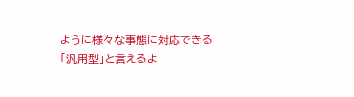ように様々な事態に対応できる「汎用型」と言えるよ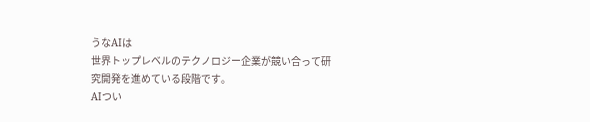うなAIは
世界トップレベルのテクノロジー企業が競い合って研究開発を進めている段階です。
AIつい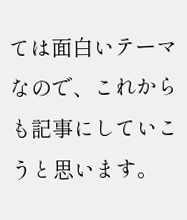ては面白いテーマなので、これからも記事にしていこうと思います。